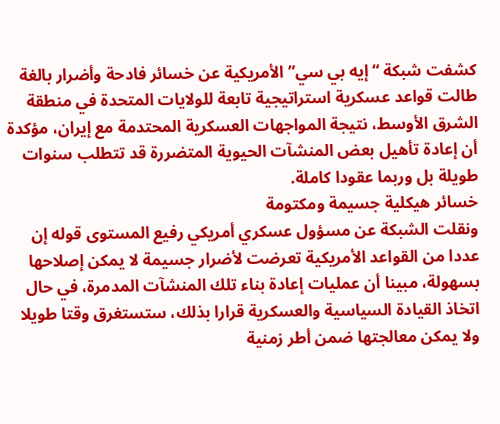كشفت شبكة “إيه بي سي” الأمريكية عن خسائر فادحة وأضرار بالغة طالت قواعد عسكرية استراتيجية تابعة للولايات المتحدة في منطقة الشرق الأوسط، نتيجة المواجهات العسكرية المحتدمة مع إيران، مؤكدة أن إعادة تأهيل بعض المنشآت الحيوية المتضررة قد تتطلب سنوات طويلة بل وربما عقودا كاملة.
خسائر هيكلية جسيمة ومكتومة
ونقلت الشبكة عن مسؤول عسكري أمريكي رفيع المستوى قوله إن عددا من القواعد الأمريكية تعرضت لأضرار جسيمة لا يمكن إصلاحها بسهولة، مبينا أن عمليات إعادة بناء تلك المنشآت المدمرة، في حال اتخاذ القيادة السياسية والعسكرية قرارا بذلك، ستستغرق وقتا طويلا ولا يمكن معالجتها ضمن أطر زمنية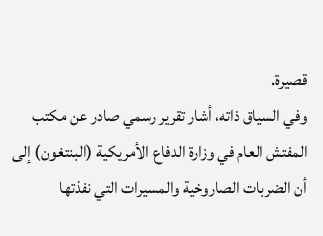قصيرة.
وفي السياق ذاته، أشار تقرير رسمي صادر عن مكتب المفتش العام في وزارة الدفاع الأمريكية (البنتغون) إلى أن الضربات الصاروخية والمسيرات التي نفذتها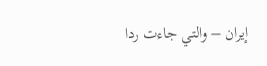إيران – والتي جاءت ردا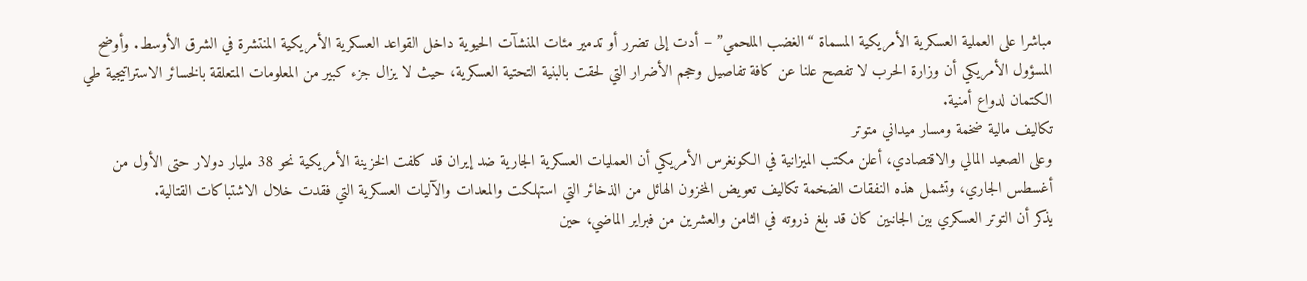مباشرا على العملية العسكرية الأمريكية المسماة “الغضب الملحمي” – أدت إلى تضرر أو تدمير مئات المنشآت الحيوية داخل القواعد العسكرية الأمريكية المنتشرة في الشرق الأوسط. وأوضح المسؤول الأمريكي أن وزارة الحرب لا تفصح علنا عن كافة تفاصيل وحجم الأضرار التي لحقت بالبنية التحتية العسكرية، حيث لا يزال جزء كبير من المعلومات المتعلقة بالخسائر الاستراتيجية طي الكتمان لدواع أمنية.
تكاليف مالية ضخمة ومسار ميداني متوتر
وعلى الصعيد المالي والاقتصادي، أعلن مكتب الميزانية في الكونغرس الأمريكي أن العمليات العسكرية الجارية ضد إيران قد كلفت الخزينة الأمريكية نحو 38 مليار دولار حتى الأول من أغسطس الجاري، وتشمل هذه النفقات الضخمة تكاليف تعويض المخزون الهائل من الذخائر التي استهلكت والمعدات والآليات العسكرية التي فقدت خلال الاشتباكات القتالية.
يذكر أن التوتر العسكري بين الجانبين كان قد بلغ ذروته في الثامن والعشرين من فبراير الماضي، حين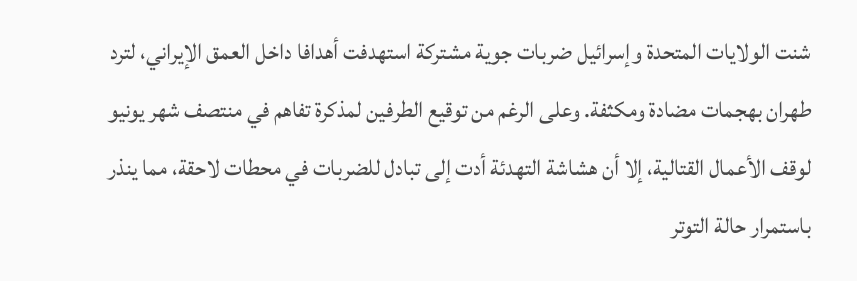شنت الولايات المتحدة وإسرائيل ضربات جوية مشتركة استهدفت أهدافا داخل العمق الإيراني، لترد طهران بهجمات مضادة ومكثفة. وعلى الرغم من توقيع الطرفين لمذكرة تفاهم في منتصف شهر يونيو لوقف الأعمال القتالية، إلا أن هشاشة التهدئة أدت إلى تبادل للضربات في محطات لاحقة، مما ينذر باستمرار حالة التوتر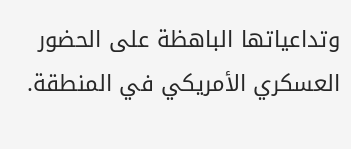وتداعياتها الباهظة على الحضور العسكري الأمريكي في المنطقة.